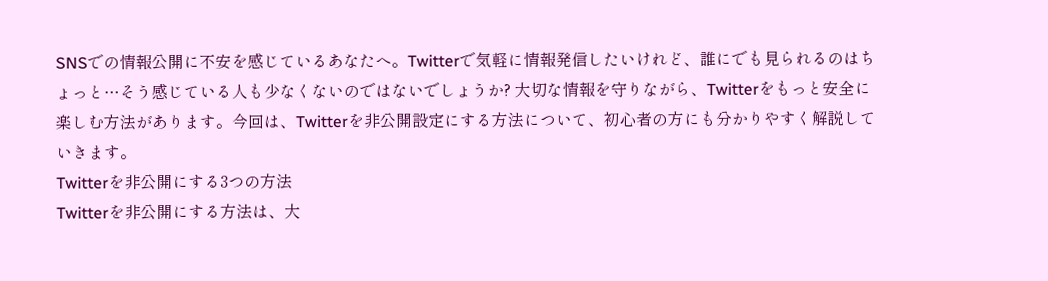SNSでの情報公開に不安を感じているあなたへ。Twitterで気軽に情報発信したいけれど、誰にでも見られるのはちょっと…そう感じている人も少なくないのではないでしょうか? 大切な情報を守りながら、Twitterをもっと安全に楽しむ方法があります。今回は、Twitterを非公開設定にする方法について、初心者の方にも分かりやすく解説していきます。
Twitterを非公開にする3つの方法
Twitterを非公開にする方法は、大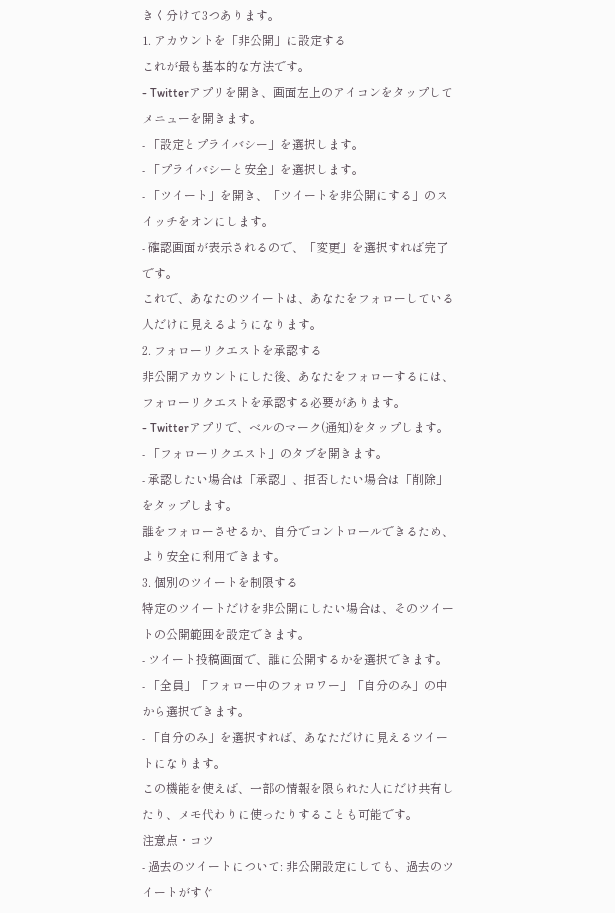きく分けて3つあります。
1. アカウントを「非公開」に設定する
これが最も基本的な方法です。
- Twitterアプリを開き、画面左上のアイコンをタップしてメニューを開きます。
- 「設定とプライバシー」を選択します。
- 「プライバシーと安全」を選択します。
- 「ツイート」を開き、「ツイートを非公開にする」のスイッチをオンにします。
- 確認画面が表示されるので、「変更」を選択すれば完了です。
これで、あなたのツイートは、あなたをフォローしている人だけに見えるようになります。
2. フォローリクエストを承認する
非公開アカウントにした後、あなたをフォローするには、フォローリクエストを承認する必要があります。
- Twitterアプリで、ベルのマーク(通知)をタップします。
- 「フォローリクエスト」のタブを開きます。
- 承認したい場合は「承認」、拒否したい場合は「削除」をタップします。
誰をフォローさせるか、自分でコントロールできるため、より安全に利用できます。
3. 個別のツイートを制限する
特定のツイートだけを非公開にしたい場合は、そのツイートの公開範囲を設定できます。
- ツイート投稿画面で、誰に公開するかを選択できます。
- 「全員」「フォロー中のフォロワー」「自分のみ」の中から選択できます。
- 「自分のみ」を選択すれば、あなただけに見えるツイートになります。
この機能を使えば、一部の情報を限られた人にだけ共有したり、メモ代わりに使ったりすることも可能です。
注意点・コツ
- 過去のツイートについて: 非公開設定にしても、過去のツイートがすぐ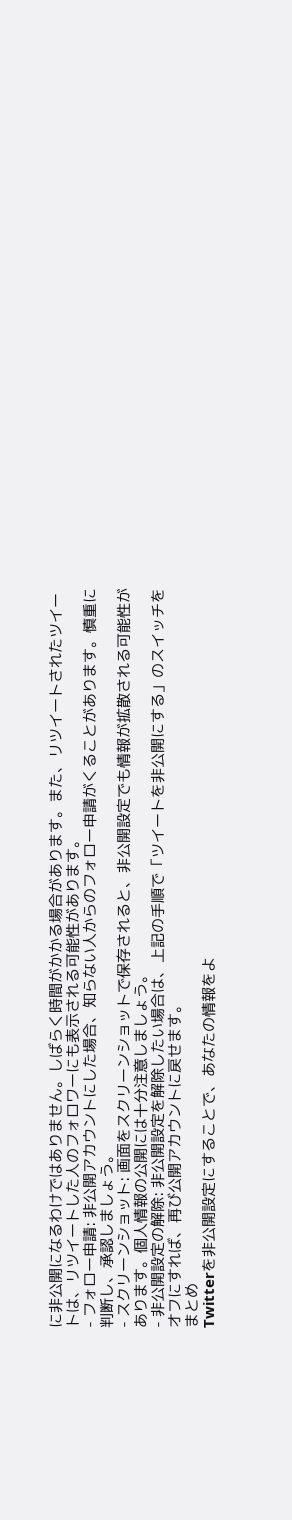に非公開になるわけではありません。しばらく時間がかかる場合があります。また、リツイートされたツイートは、リツイートした人のフォロワーにも表示される可能性があります。
- フォロー申請: 非公開アカウントにした場合、知らない人からのフォロー申請がくることがあります。慎重に判断し、承認しましょう。
- スクリーンショット: 画面をスクリーンショットで保存されると、非公開設定でも情報が拡散される可能性があります。個人情報の公開には十分注意しましょう。
- 非公開設定の解除: 非公開設定を解除したい場合は、上記の手順で「ツイートを非公開にする」のスイッチをオフにすれば、再び公開アカウントに戻せます。
まとめ
Twitterを非公開設定にすることで、あなたの情報をよ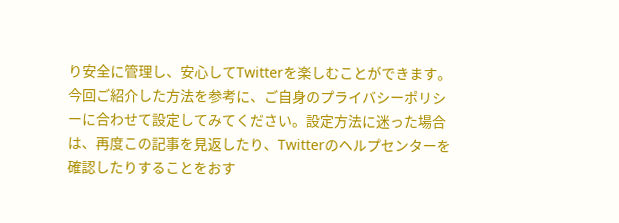り安全に管理し、安心してTwitterを楽しむことができます。今回ご紹介した方法を参考に、ご自身のプライバシーポリシーに合わせて設定してみてください。設定方法に迷った場合は、再度この記事を見返したり、Twitterのヘルプセンターを確認したりすることをおす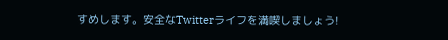すめします。安全なTwitterライフを満喫しましょう!